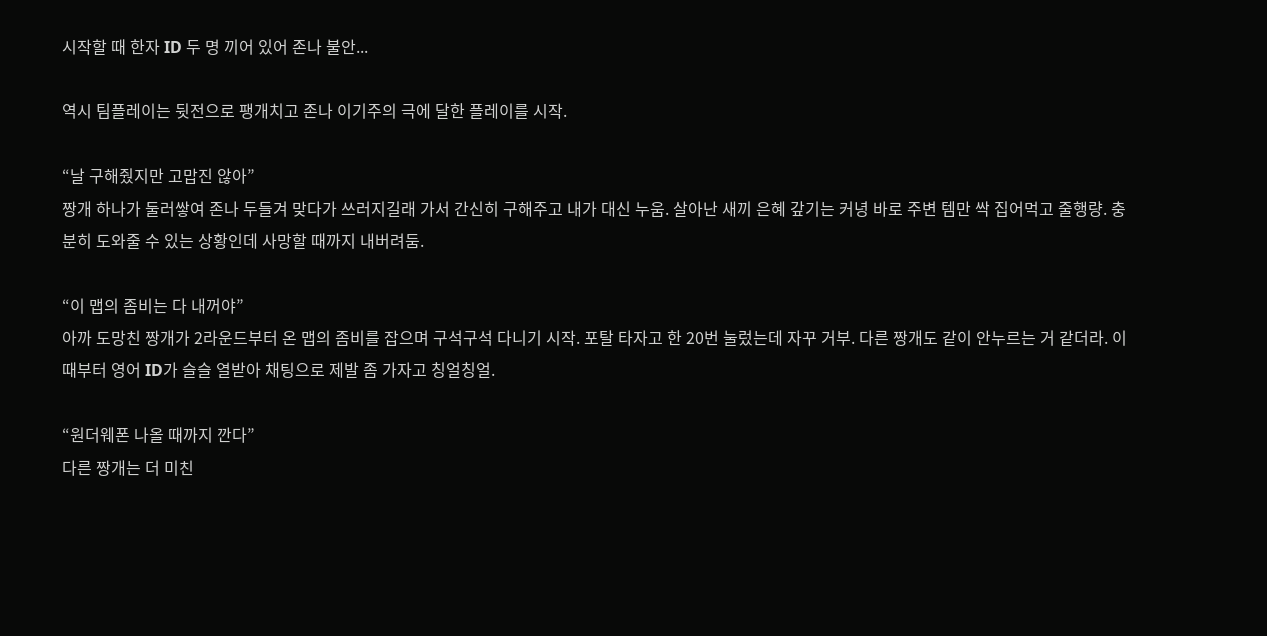시작할 때 한자 ID 두 명 끼어 있어 존나 불안...

역시 팀플레이는 뒷전으로 팽개치고 존나 이기주의 극에 달한 플레이를 시작.

“날 구해줬지만 고맙진 않아”
짱개 하나가 둘러쌓여 존나 두들겨 맞다가 쓰러지길래 가서 간신히 구해주고 내가 대신 누움. 살아난 새끼 은혜 갚기는 커녕 바로 주변 템만 싹 집어먹고 줄행량. 충분히 도와줄 수 있는 상황인데 사망할 때까지 내버려둠.

“이 맵의 좀비는 다 내꺼야”
아까 도망친 짱개가 2라운드부터 온 맵의 좀비를 잡으며 구석구석 다니기 시작. 포탈 타자고 한 20번 눌렀는데 자꾸 거부. 다른 짱개도 같이 안누르는 거 같더라. 이 때부터 영어 ID가 슬슬 열받아 채팅으로 제발 좀 가자고 칭얼칭얼.

“원더웨폰 나올 때까지 깐다”
다른 짱개는 더 미친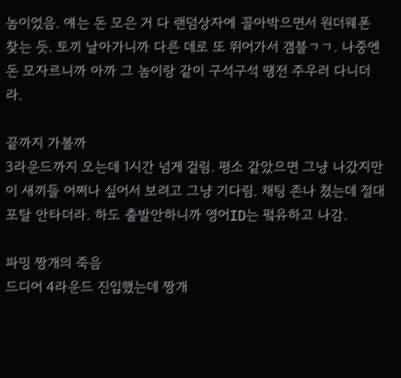놈이었음. 얘는 돈 모은 거 다 랜덤상자에 꼴아박으면서 원더웨폰 찾는 듯. 토끼 날아가니까 다른 데로 또 뛰어가서 갬블ㄱㄱ. 나중엔 돈 모자르니까 아까 그 놈이랑 같이 구석구석 땡전 주우러 다니더라.

끝까지 가볼까
3라운드까지 오는데 1시간 넘게 걸림. 평소 같았으면 그냥 나갔지만 이 새끼들 어쩌나 싶어서 보려고 그냥 기다림. 채팅 존나 쳤는데 절대 포탈 안타더라. 하도 출발안하니까 영어ID는 펔유하고 나감.

파밍 짱개의 죽음
드디어 4라운드 진입했는데 짱개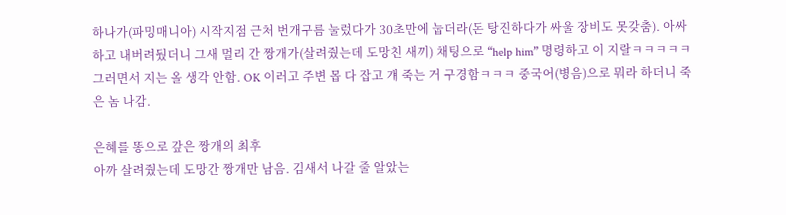하나가(파밍매니아) 시작지점 근처 번개구름 눌렀다가 30초만에 눕더라(돈 탕진하다가 싸울 장비도 못갖춤). 아싸하고 내버려뒀더니 그새 멀리 간 짱개가(살려줬는데 도망친 새끼) 채팅으로 “help him” 명령하고 이 지랄ㅋㅋㅋㅋㅋ 그러면서 지는 올 생각 안함. OK 이러고 주변 몹 다 잡고 걔 죽는 거 구경함ㅋㅋㅋ 중국어(병음)으로 뭐라 하더니 죽은 놈 나감.

은혜를 똥으로 갚은 짱개의 최후
아까 살려줬는데 도망간 짱개만 남음. 김새서 나갈 줄 알았는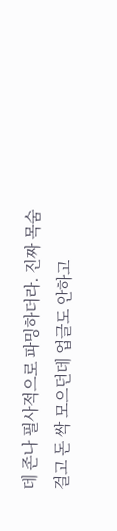데 존나 필사적으로 파밍하더라. 진짜 목숨 걸고 돈 싹 모으던데 업글도 안하고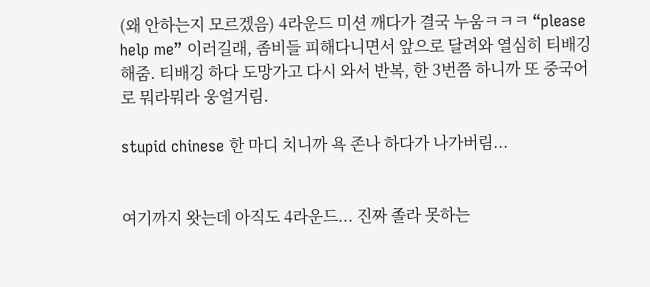(왜 안하는지 모르겠음) 4라운드 미션 깨다가 결국 누움ㅋㅋㅋ “please help me” 이러길래, 좀비들 피해다니면서 앞으로 달려와 열심히 티배깅 해줌. 티배깅 하다 도망가고 다시 와서 반복, 한 3번쯤 하니까 또 중국어로 뭐라뭐라 웅얼거림.

stupid chinese 한 마디 치니까 욕 존나 하다가 나가버림...


여기까지 왓는데 아직도 4라운드... 진짜 졸라 못하는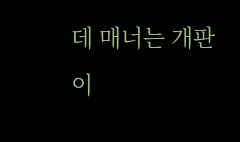데 매너는 개판이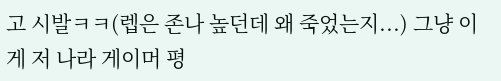고 시발ㅋㅋ(렙은 존나 높던데 왜 죽었는지...) 그냥 이게 저 나라 게이머 평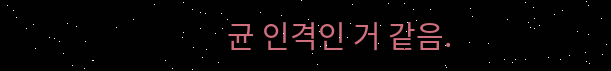균 인격인 거 같음.